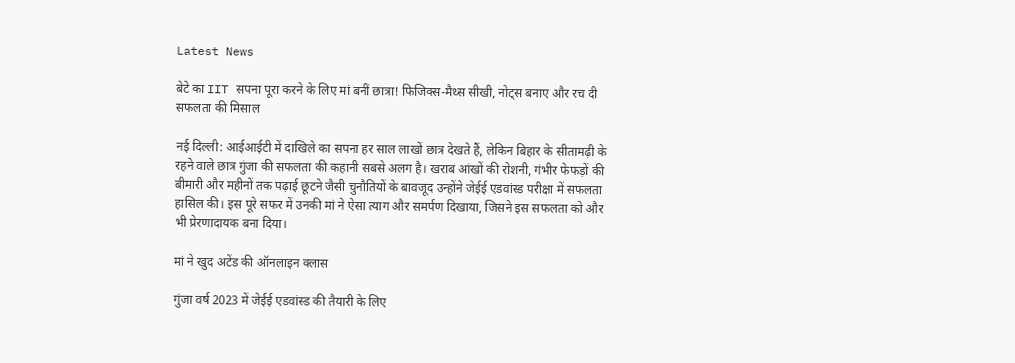Latest News

बेटे का IIT सपना पूरा करने के लिए मां बनीं छात्रा! फिजिक्स-मैथ्स सीखी, नोट्स बनाए और रच दी सफलता की मिसाल

नई दिल्ली: आईआईटी में दाखिले का सपना हर साल लाखों छात्र देखते हैं, लेकिन बिहार के सीतामढ़ी के रहने वाले छात्र गुंजा की सफलता की कहानी सबसे अलग है। खराब आंखों की रोशनी, गंभीर फेफड़ों की बीमारी और महीनों तक पढ़ाई छूटने जैसी चुनौतियों के बावजूद उन्होंने जेईई एडवांस्ड परीक्षा में सफलता हासिल की। इस पूरे सफर में उनकी मां ने ऐसा त्याग और समर्पण दिखाया, जिसने इस सफलता को और भी प्रेरणादायक बना दिया।

मां ने खुद अटेंड की ऑनलाइन क्लास

गुंजा वर्ष 2023 में जेईई एडवांस्ड की तैयारी के लिए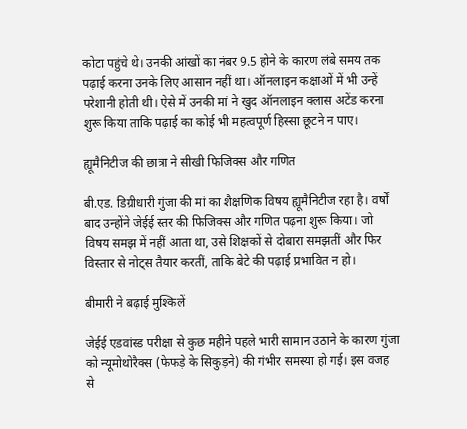कोटा पहुंचे थे। उनकी आंखों का नंबर 9.5 होने के कारण लंबे समय तक पढ़ाई करना उनके लिए आसान नहीं था। ऑनलाइन कक्षाओं में भी उन्हें परेशानी होती थी। ऐसे में उनकी मां ने खुद ऑनलाइन क्लास अटेंड करना शुरू किया ताकि पढ़ाई का कोई भी महत्वपूर्ण हिस्सा छूटने न पाए।

ह्यूमैनिटीज की छात्रा ने सीखी फिजिक्स और गणित

बी.एड. डिग्रीधारी गुंजा की मां का शैक्षणिक विषय ह्यूमैनिटीज रहा है। वर्षों बाद उन्होंने जेईई स्तर की फिजिक्स और गणित पढ़ना शुरू किया। जो विषय समझ में नहीं आता था, उसे शिक्षकों से दोबारा समझतीं और फिर विस्तार से नोट्स तैयार करतीं, ताकि बेटे की पढ़ाई प्रभावित न हो।

बीमारी ने बढ़ाई मुश्किलें

जेईई एडवांस्ड परीक्षा से कुछ महीने पहले भारी सामान उठाने के कारण गुंजा को न्यूमोथोरैक्स (फेफड़े के सिकुड़ने) की गंभीर समस्या हो गई। इस वजह से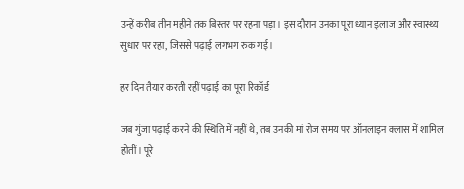उन्हें करीब तीन महीने तक बिस्तर पर रहना पड़ा। इस दौरान उनका पूरा ध्यान इलाज और स्वास्थ्य सुधार पर रहा, जिससे पढ़ाई लगभग रुक गई।

हर दिन तैयार करती रहीं पढ़ाई का पूरा रिकॉर्ड

जब गुंजा पढ़ाई करने की स्थिति में नहीं थे, तब उनकी मां रोज समय पर ऑनलाइन क्लास में शामिल होतीं। पूरे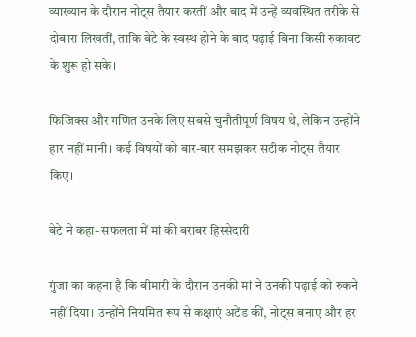व्याख्यान के दौरान नोट्स तैयार करतीं और बाद में उन्हें व्यवस्थित तरीके से दोबारा लिखतीं, ताकि बेटे के स्वस्थ होने के बाद पढ़ाई बिना किसी रुकावट के शुरू हो सके।

फिजिक्स और गणित उनके लिए सबसे चुनौतीपूर्ण विषय थे, लेकिन उन्होंने हार नहीं मानी। कई विषयों को बार-बार समझकर सटीक नोट्स तैयार किए।

बेटे ने कहा- सफलता में मां की बराबर हिस्सेदारी

गुंजा का कहना है कि बीमारी के दौरान उनकी मां ने उनकी पढ़ाई को रुकने नहीं दिया। उन्होंने नियमित रूप से कक्षाएं अटेंड कीं, नोट्स बनाए और हर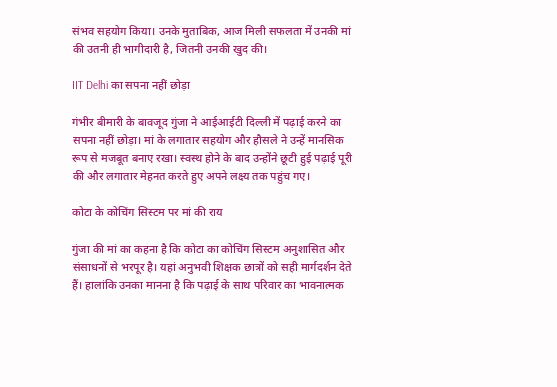संभव सहयोग किया। उनके मुताबिक, आज मिली सफलता में उनकी मां की उतनी ही भागीदारी है, जितनी उनकी खुद की।

IIT Delhi का सपना नहीं छोड़ा

गंभीर बीमारी के बावजूद गुंजा ने आईआईटी दिल्ली में पढ़ाई करने का सपना नहीं छोड़ा। मां के लगातार सहयोग और हौसले ने उन्हें मानसिक रूप से मजबूत बनाए रखा। स्वस्थ होने के बाद उन्होंने छूटी हुई पढ़ाई पूरी की और लगातार मेहनत करते हुए अपने लक्ष्य तक पहुंच गए।

कोटा के कोचिंग सिस्टम पर मां की राय

गुंजा की मां का कहना है कि कोटा का कोचिंग सिस्टम अनुशासित और संसाधनों से भरपूर है। यहां अनुभवी शिक्षक छात्रों को सही मार्गदर्शन देते हैं। हालांकि उनका मानना है कि पढ़ाई के साथ परिवार का भावनात्मक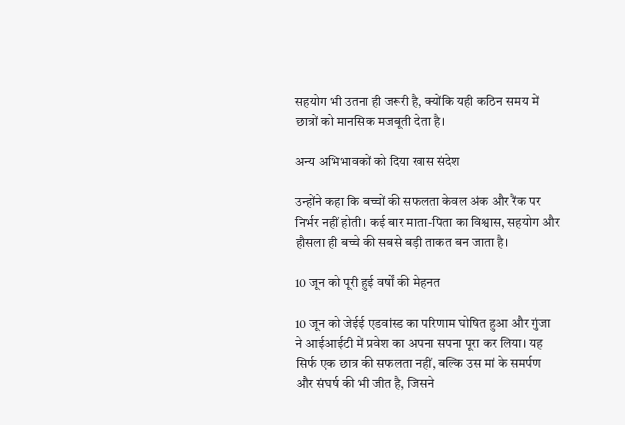सहयोग भी उतना ही जरूरी है, क्योंकि यही कठिन समय में छात्रों को मानसिक मजबूती देता है।

अन्य अभिभावकों को दिया खास संदेश

उन्होंने कहा कि बच्चों की सफलता केवल अंक और रैंक पर निर्भर नहीं होती। कई बार माता-पिता का विश्वास, सहयोग और हौसला ही बच्चे की सबसे बड़ी ताकत बन जाता है।

10 जून को पूरी हुई वर्षों की मेहनत

10 जून को जेईई एडवांस्ड का परिणाम घोषित हुआ और गुंजा ने आईआईटी में प्रवेश का अपना सपना पूरा कर लिया। यह सिर्फ एक छात्र की सफलता नहीं, बल्कि उस मां के समर्पण और संघर्ष की भी जीत है, जिसने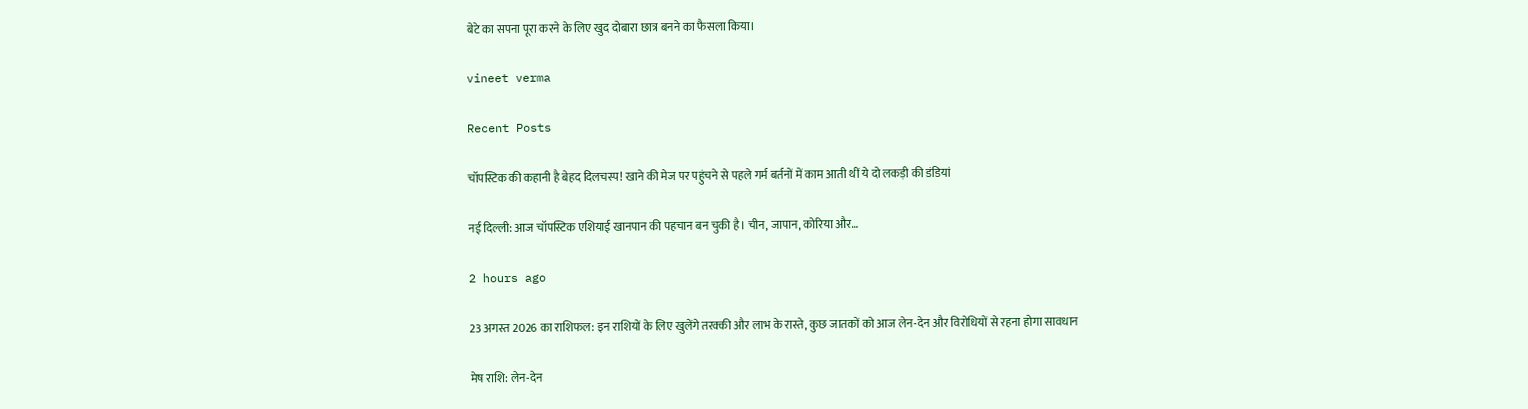बेटे का सपना पूरा करने के लिए खुद दोबारा छात्र बनने का फैसला किया।

vineet verma

Recent Posts

चॉपस्टिक की कहानी है बेहद दिलचस्प! खाने की मेज पर पहुंचने से पहले गर्म बर्तनों में काम आती थीं ये दो लकड़ी की डंडियां

नई दिल्ली: आज चॉपस्टिक एशियाई खानपान की पहचान बन चुकी है। चीन, जापान, कोरिया और…

2 hours ago

23 अगस्त 2026 का राशिफल: इन राशियों के लिए खुलेंगे तरक्की और लाभ के रास्ते, कुछ जातकों को आज लेन-देन और विरोधियों से रहना होगा सावधान

मेष राशि: लेन-देन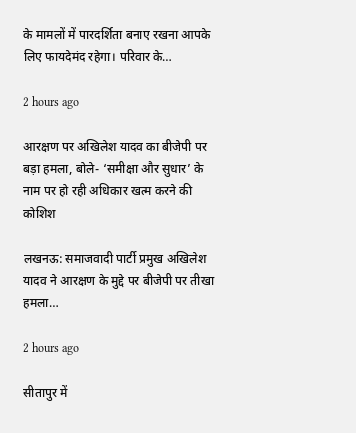के मामलों में पारदर्शिता बनाए रखना आपके लिए फायदेमंद रहेगा। परिवार के…

2 hours ago

आरक्षण पर अखिलेश यादव का बीजेपी पर बड़ा हमला, बोले- ‘समीक्षा और सुधार’ के नाम पर हो रही अधिकार खत्म करने की कोशिश

लखनऊ: समाजवादी पार्टी प्रमुख अखिलेश यादव ने आरक्षण के मुद्दे पर बीजेपी पर तीखा हमला…

2 hours ago

सीतापुर में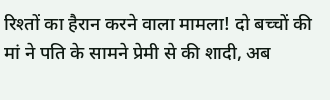रिश्तों का हैरान करने वाला मामला! दो बच्चों की मां ने पति के सामने प्रेमी से की शादी, अब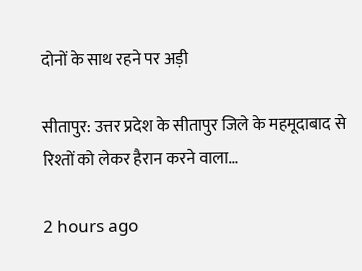दोनों के साथ रहने पर अड़ी

सीतापुर: उत्तर प्रदेश के सीतापुर जिले के महमूदाबाद से रिश्तों को लेकर हैरान करने वाला…

2 hours ago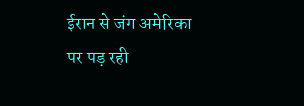ईरान से जंग अमेरिका पर पड़ रही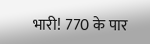भारी! 770 के पार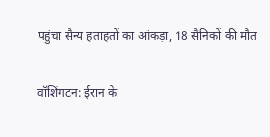पहुंचा सैन्य हताहतों का आंकड़ा, 18 सैनिकों की मौत

वॉशिंगटन: ईरान के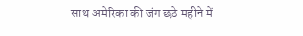साथ अमेरिका की जंग छठे महीने में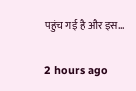पहुंच गई है और इस…

2 hours ago